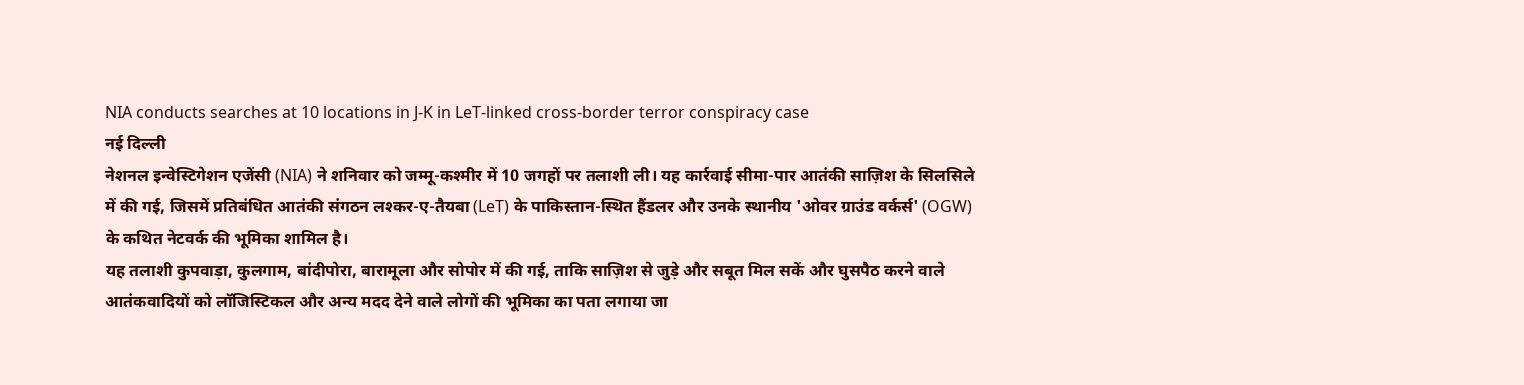NIA conducts searches at 10 locations in J-K in LeT-linked cross-border terror conspiracy case
नई दिल्ली
नेशनल इन्वेस्टिगेशन एजेंसी (NIA) ने शनिवार को जम्मू-कश्मीर में 10 जगहों पर तलाशी ली। यह कार्रवाई सीमा-पार आतंकी साज़िश के सिलसिले में की गई, जिसमें प्रतिबंधित आतंकी संगठन लश्कर-ए-तैयबा (LeT) के पाकिस्तान-स्थित हैंडलर और उनके स्थानीय 'ओवर ग्राउंड वर्कर्स' (OGW) के कथित नेटवर्क की भूमिका शामिल है।
यह तलाशी कुपवाड़ा, कुलगाम, बांदीपोरा, बारामूला और सोपोर में की गई, ताकि साज़िश से जुड़े और सबूत मिल सकें और घुसपैठ करने वाले आतंकवादियों को लॉजिस्टिकल और अन्य मदद देने वाले लोगों की भूमिका का पता लगाया जा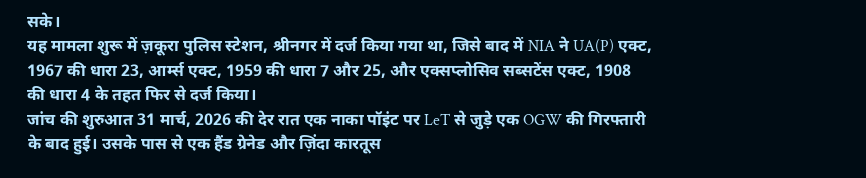सके।
यह मामला शुरू में ज़कूरा पुलिस स्टेशन, श्रीनगर में दर्ज किया गया था, जिसे बाद में NIA ने UA(P) एक्ट, 1967 की धारा 23, आर्म्स एक्ट, 1959 की धारा 7 और 25, और एक्सप्लोसिव सब्सटेंस एक्ट, 1908 की धारा 4 के तहत फिर से दर्ज किया।
जांच की शुरुआत 31 मार्च, 2026 की देर रात एक नाका पॉइंट पर LeT से जुड़े एक OGW की गिरफ्तारी के बाद हुई। उसके पास से एक हैंड ग्रेनेड और ज़िंदा कारतूस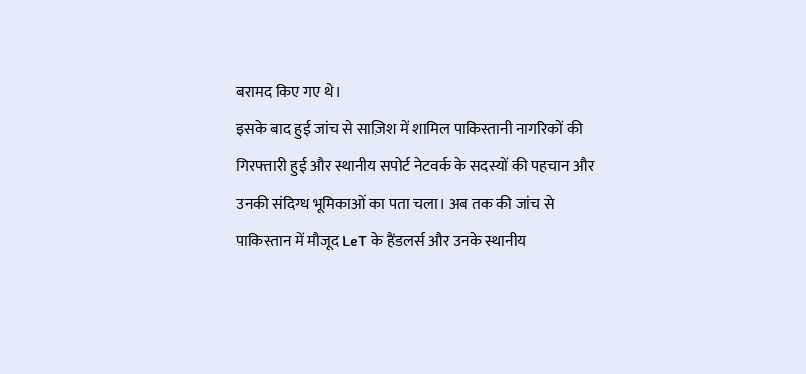बरामद किए गए थे।
इसके बाद हुई जांच से साज़िश में शामिल पाकिस्तानी नागरिकों की गिरफ्तारी हुई और स्थानीय सपोर्ट नेटवर्क के सदस्यों की पहचान और उनकी संदिग्ध भूमिकाओं का पता चला। अब तक की जांच से पाकिस्तान में मौजूद LeT के हैंडलर्स और उनके स्थानीय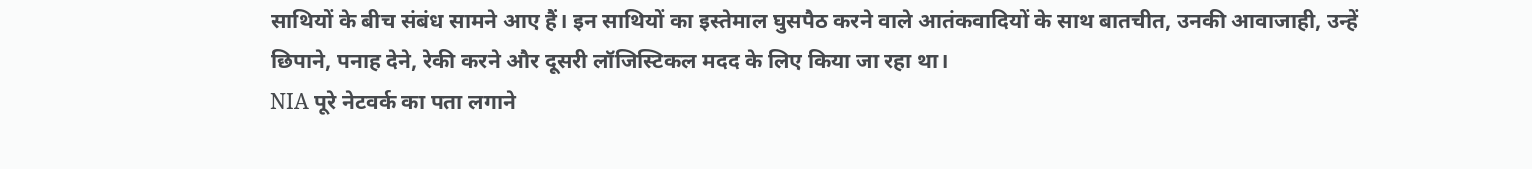साथियों के बीच संबंध सामने आए हैं। इन साथियों का इस्तेमाल घुसपैठ करने वाले आतंकवादियों के साथ बातचीत, उनकी आवाजाही, उन्हें छिपाने, पनाह देने, रेकी करने और दूसरी लॉजिस्टिकल मदद के लिए किया जा रहा था।
NIA पूरे नेटवर्क का पता लगाने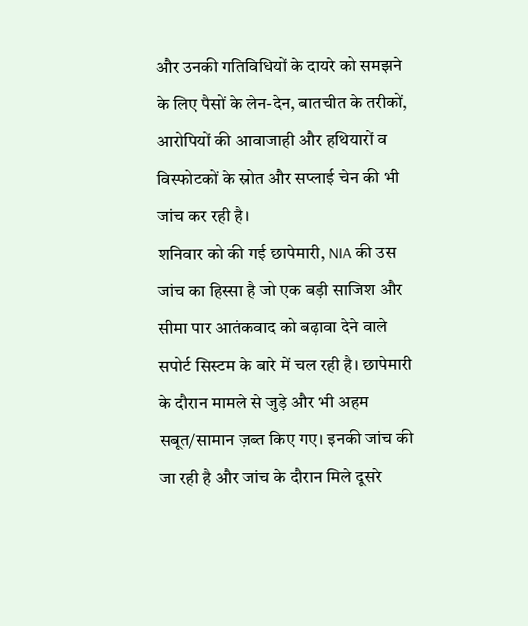और उनकी गतिविधियों के दायरे को समझने के लिए पैसों के लेन-देन, बातचीत के तरीकों, आरोपियों की आवाजाही और हथियारों व विस्फोटकों के स्रोत और सप्लाई चेन की भी जांच कर रही है।
शनिवार को की गई छापेमारी, NIA की उस जांच का हिस्सा है जो एक बड़ी साजिश और सीमा पार आतंकवाद को बढ़ावा देने वाले सपोर्ट सिस्टम के बारे में चल रही है। छापेमारी के दौरान मामले से जुड़े और भी अहम सबूत/सामान ज़ब्त किए गए। इनकी जांच की जा रही है और जांच के दौरान मिले दूसरे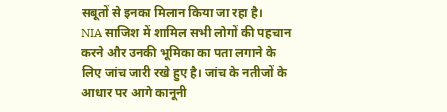सबूतों से इनका मिलान किया जा रहा है।
NIA साजिश में शामिल सभी लोगों की पहचान करने और उनकी भूमिका का पता लगाने के लिए जांच जारी रखे हुए है। जांच के नतीजों के आधार पर आगे कानूनी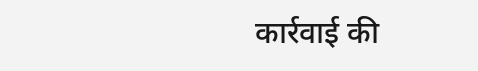कार्रवाई की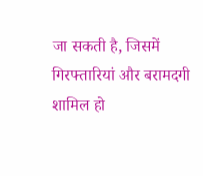जा सकती है, जिसमें गिरफ्तारियां और बरामदगी शामिल हो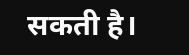सकती है।